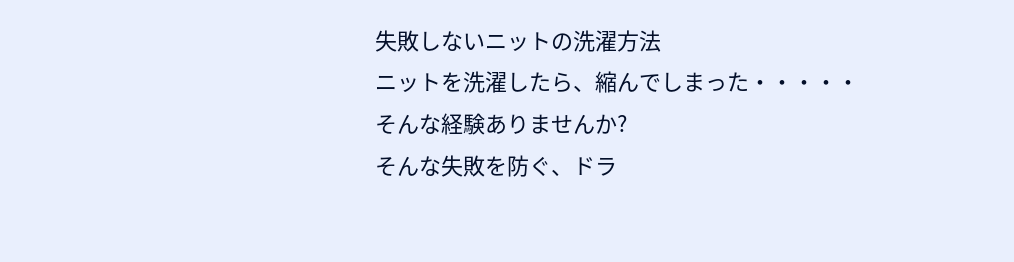失敗しないニットの洗濯方法
ニットを洗濯したら、縮んでしまった・・・・・
そんな経験ありませんか?
そんな失敗を防ぐ、ドラ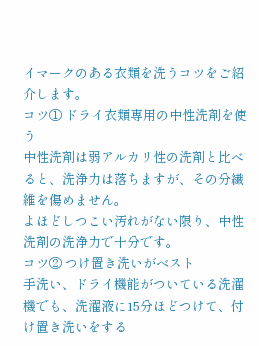イマークのある衣類を洗うコツをご紹介します。
コツ① ドライ衣類専用の中性洗剤を使う
中性洗剤は弱アルカリ性の洗剤と比べると、洗浄力は落ちますが、その分繊維を傷めません。
よほどしつこい汚れがない限り、中性洗剤の洗浄力で十分です。
コツ② つけ置き洗いがベスト
手洗い、ドライ機能がついている洗濯機でも、洗濯液に15分ほどつけて、付け置き洗いをする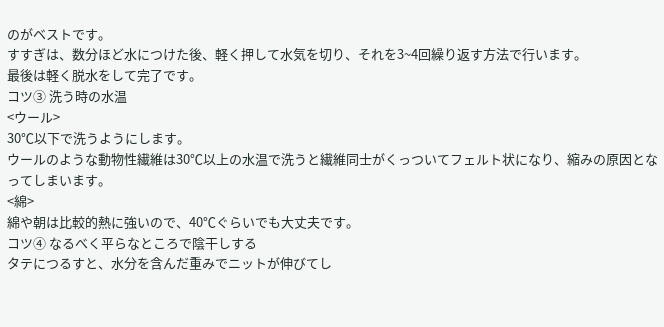のがベストです。
すすぎは、数分ほど水につけた後、軽く押して水気を切り、それを3~4回繰り返す方法で行います。
最後は軽く脱水をして完了です。
コツ③ 洗う時の水温
<ウール>
30℃以下で洗うようにします。
ウールのような動物性繊維は30℃以上の水温で洗うと繊維同士がくっついてフェルト状になり、縮みの原因となってしまいます。
<綿>
綿や朝は比較的熱に強いので、40℃ぐらいでも大丈夫です。
コツ④ なるべく平らなところで陰干しする
タテにつるすと、水分を含んだ重みでニットが伸びてし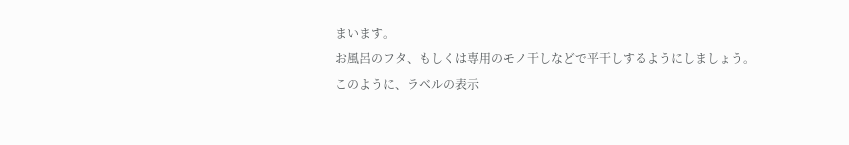まいます。
お風呂のフタ、もしくは専用のモノ干しなどで平干しするようにしましょう。
このように、ラベルの表示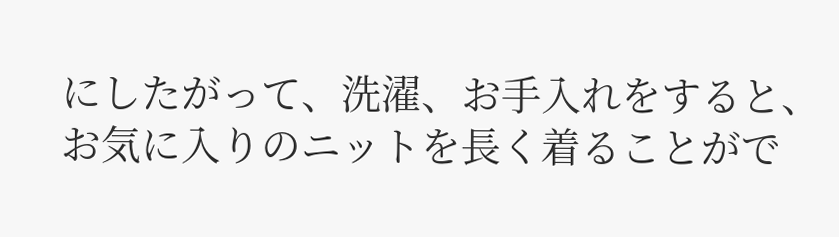にしたがって、洗濯、お手入れをすると、お気に入りのニットを長く着ることがで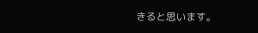きると思います。